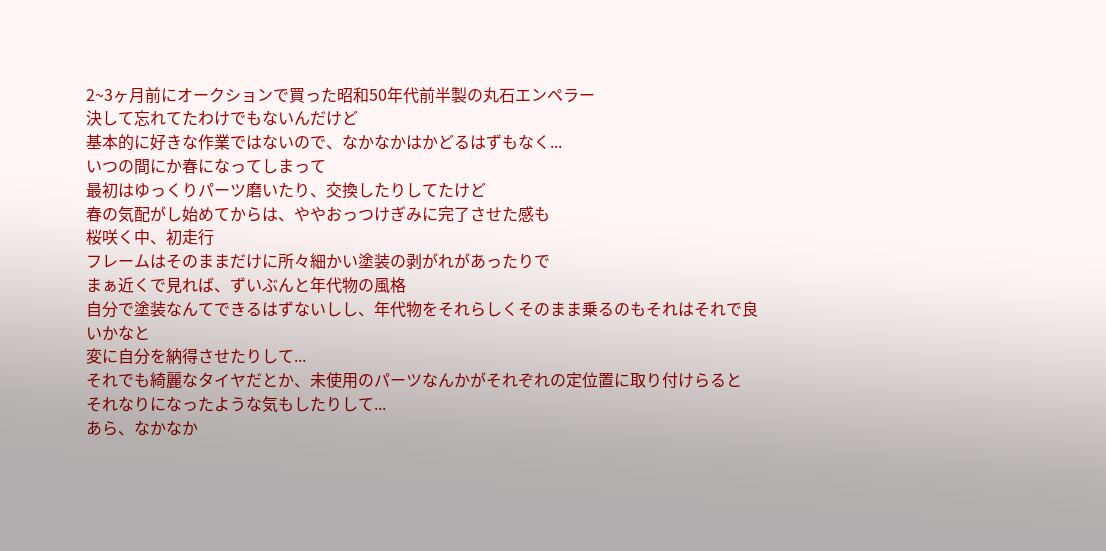2~3ヶ月前にオークションで買った昭和50年代前半製の丸石エンペラー
決して忘れてたわけでもないんだけど
基本的に好きな作業ではないので、なかなかはかどるはずもなく...
いつの間にか春になってしまって
最初はゆっくりパーツ磨いたり、交換したりしてたけど
春の気配がし始めてからは、ややおっつけぎみに完了させた感も
桜咲く中、初走行
フレームはそのままだけに所々細かい塗装の剥がれがあったりで
まぁ近くで見れば、ずいぶんと年代物の風格
自分で塗装なんてできるはずないしし、年代物をそれらしくそのまま乗るのもそれはそれで良いかなと
変に自分を納得させたりして...
それでも綺麗なタイヤだとか、未使用のパーツなんかがそれぞれの定位置に取り付けらると
それなりになったような気もしたりして...
あら、なかなか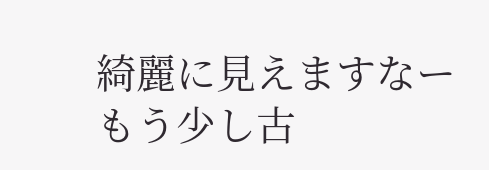綺麗に見えますなー
もう少し古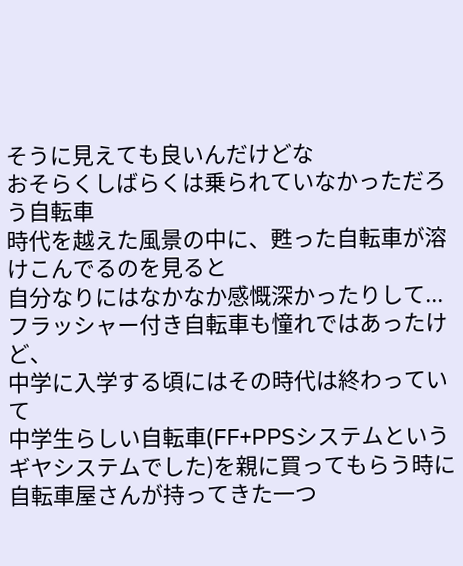そうに見えても良いんだけどな
おそらくしばらくは乗られていなかっただろう自転車
時代を越えた風景の中に、甦った自転車が溶けこんでるのを見ると
自分なりにはなかなか感慨深かったりして...
フラッシャー付き自転車も憧れではあったけど、
中学に入学する頃にはその時代は終わっていて
中学生らしい自転車(FF+PPSシステムというギヤシステムでした)を親に買ってもらう時に自転車屋さんが持ってきた一つ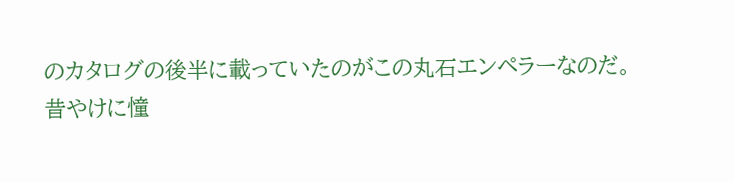のカタログの後半に載っていたのがこの丸石エンペラーなのだ。
昔やけに憧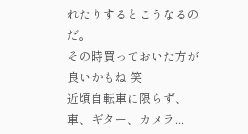れたりするとこうなるのだ。
その時買っておいた方が良いかもね 笑
近頃自転車に限らず、車、ギター、カメラ...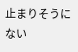止まりそうにない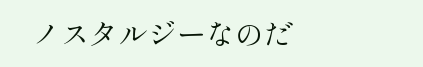ノスタルジーなのだ